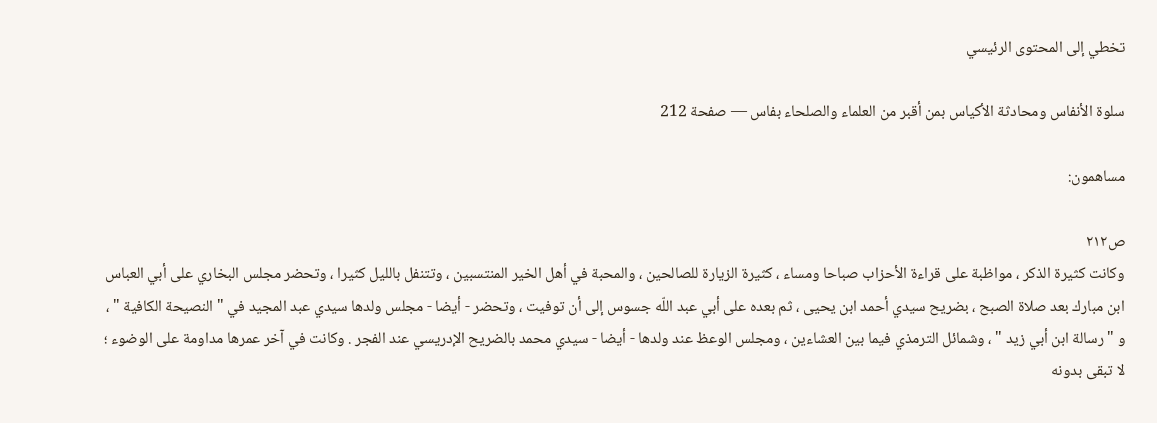تخطي إلى المحتوى الرئيسي

سلوة الأنفاس ومحادثة الأكياس بمن أقبر من العلماء والصلحاء بفاس — صفحة 212

مساهمون:

ص٢١٢
وكانت كثيرة الذكر ، مواظبة على قراءة الأحزاب صباحا ومساء ، كثيرة الزيارة للصالحين ، والمحبة في أهل الخير المنتسبين ، وتتنفل بالليل كثيرا ، وتحضر مجلس البخاري على أبي العباس ابن مبارك بعد صلاة الصبح ، بضريح سيدي أحمد ابن يحيى ، ثم بعده على أبي عبد اللّه جسوس إلى أن توفيت ، وتحضر - أيضا - مجلس ولدها سيدي عبد المجيد في " النصيحة الكافية " ، و " رسالة ابن أبي زيد " ، وشمائل الترمذي فيما بين العشاءين ، ومجلس الوعظ عند ولدها - أيضا - سيدي محمد بالضريح الإدريسي عند الفجر . وكانت في آخر عمرها مداومة على الوضوء ؛ لا تبقى بدونه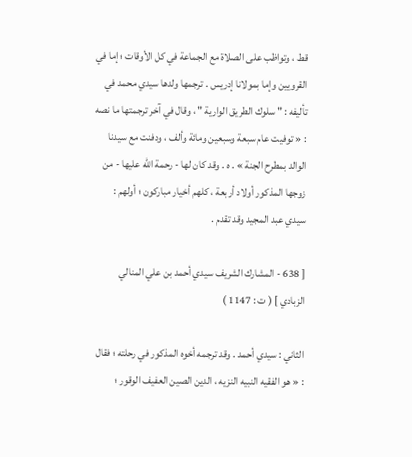قط ، وتواظب على الصلاة مع الجماعة في كل الأوقات ؛ إما في القرويين وإما بمولانا إدريس . ترجمها ولدها سيدي محمد في تأليفه : " سلوك الطريق الوارية " ، وقال في آخر ترجمتها ما نصه : « توفيت عام سبعة وسبعين ومائة وألف ، ودفنت مع سيدنا الوالد بمطرح الجنة » . ه . وقد كان لها - رحمة اللّه عليها - من زوجها المذكور أولاد أربعة ، كلهم أخيار مباركون ؛ أولهم : سيدي عبد المجيد وقد تقدم .

[ 638 - المشارك الشريف سيدي أحمد بن علي المنالي الزبادي ] ( ت : 1147 )

الثاني : سيدي أحمد . وقد ترجمه أخوه المذكور في رحلته ؛ فقال : « هو الفقيه النبيه النزيه ، الدين الصين العفيف الوقور ؛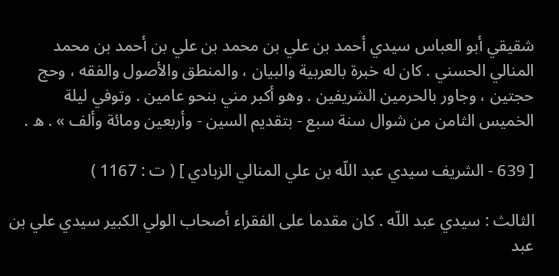شقيقي أبو العباس سيدي أحمد بن علي بن محمد بن علي بن أحمد بن محمد المنالي الحسني . كان له خبرة بالعربية والبيان ، والمنطق والأصول والفقه ، وحج حجتين ، وجاور بالحرمين الشريفين . وهو أكبر مني بنحو عامين . وتوفي ليلة الخميس الثامن من شوال سنة سبع - بتقديم السين - وأربعين ومائة وألف » . ه .

[ 639 - الشريف سيدي عبد اللّه بن علي المنالي الزبادي ] ( ت : 1167 )

الثالث : سيدي عبد اللّه . كان مقدما على الفقراء أصحاب الولي الكبير سيدي علي بن عبد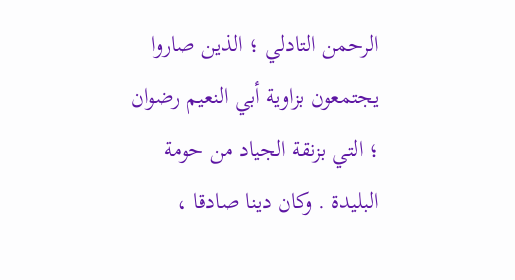الرحمن التادلي ؛ الذين صاروا يجتمعون بزاوية أبي النعيم رضوان ؛ التي بزنقة الجياد من حومة البليدة . وكان دينا صادقا ،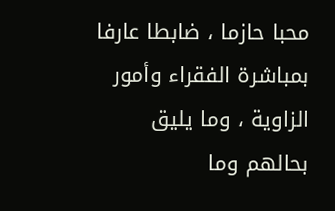محبا حازما ، ضابطا عارفا بمباشرة الفقراء وأمور الزاوية ، وما يليق بحالهم وما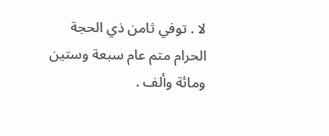لا . توفي ثامن ذي الحجة الحرام متم عام سبعة وستين ومائة وألف .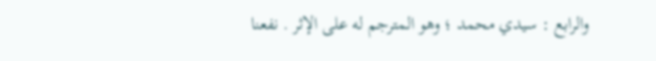والرابع : سيدي محمد ؛ وهو المترجم له على الإثر . نفعنا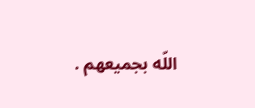اللّه بجميعهم .